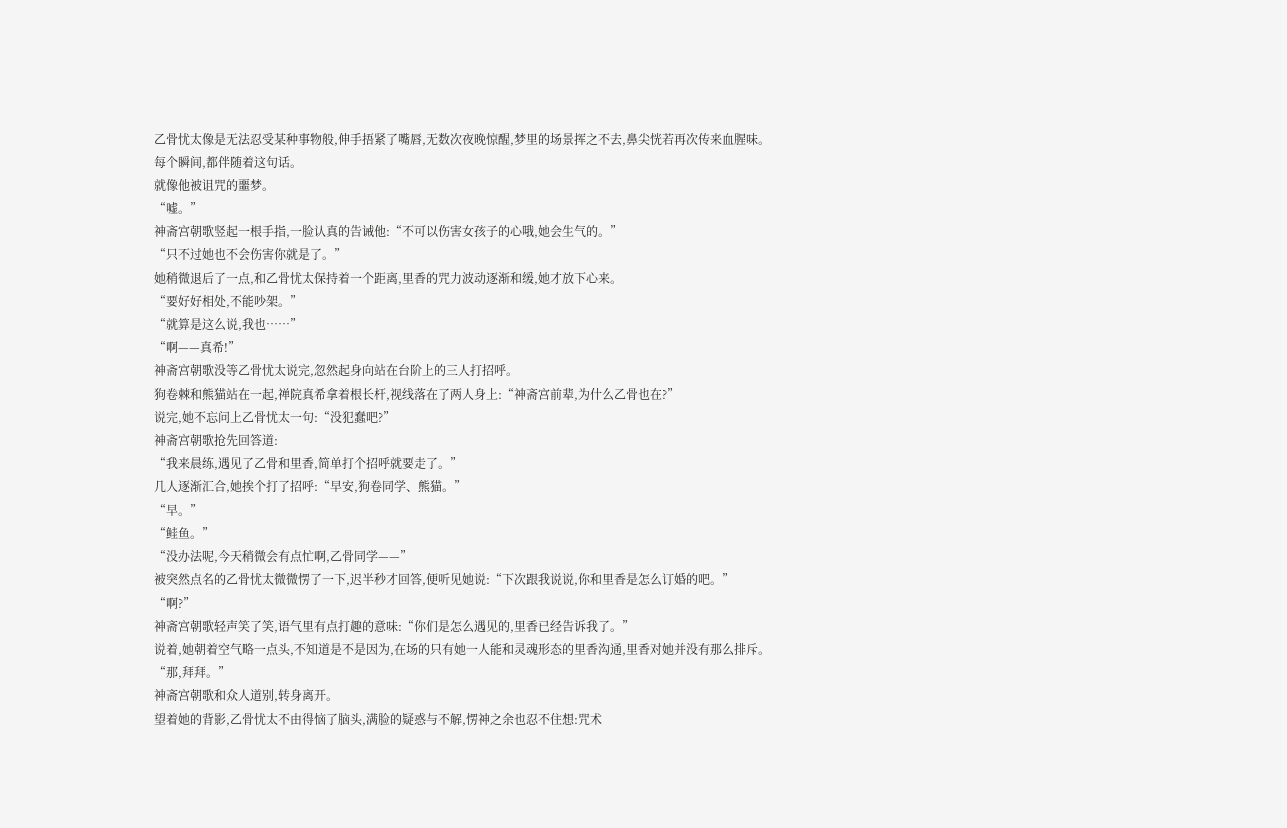乙骨忧太像是无法忍受某种事物般,伸手捂紧了嘴唇,无数次夜晚惊醒,梦里的场景挥之不去,鼻尖恍若再次传来血腥味。
每个瞬间,都伴随着这句话。
就像他被诅咒的噩梦。
“嘘。”
神斋宫朝歌竖起一根手指,一脸认真的告诫他:“不可以伤害女孩子的心哦,她会生气的。”
“只不过她也不会伤害你就是了。”
她稍微退后了一点,和乙骨忧太保持着一个距离,里香的咒力波动逐渐和缓,她才放下心来。
“要好好相处,不能吵架。”
“就算是这么说,我也……”
“啊——真希!”
神斋宫朝歌没等乙骨忧太说完,忽然起身向站在台阶上的三人打招呼。
狗卷棘和熊猫站在一起,禅院真希拿着根长杆,视线落在了两人身上:“神斋宫前辈,为什么乙骨也在?”
说完,她不忘问上乙骨忧太一句:“没犯蠢吧?”
神斋宫朝歌抢先回答道:
“我来晨练,遇见了乙骨和里香,简单打个招呼就要走了。”
几人逐渐汇合,她挨个打了招呼:“早安,狗卷同学、熊猫。”
“早。”
“鲑鱼。”
“没办法呢,今天稍微会有点忙啊,乙骨同学——”
被突然点名的乙骨忧太微微愣了一下,迟半秒才回答,便听见她说:“下次跟我说说,你和里香是怎么订婚的吧。”
“啊?”
神斋宫朝歌轻声笑了笑,语气里有点打趣的意味:“你们是怎么遇见的,里香已经告诉我了。”
说着,她朝着空气略一点头,不知道是不是因为,在场的只有她一人能和灵魂形态的里香沟通,里香对她并没有那么排斥。
“那,拜拜。”
神斋宫朝歌和众人道别,转身离开。
望着她的背影,乙骨忧太不由得恼了脑头,满脸的疑惑与不解,愣神之余也忍不住想:咒术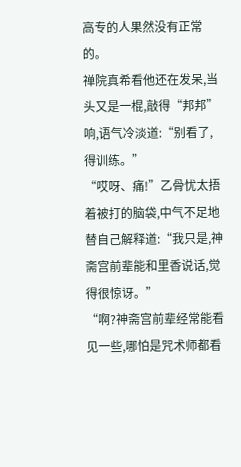高专的人果然没有正常的。
禅院真希看他还在发呆,当头又是一棍,敲得“邦邦”响,语气冷淡道:“别看了,得训练。”
“哎呀、痛!”乙骨忧太捂着被打的脑袋,中气不足地替自己解释道:“我只是,神斋宫前辈能和里香说话,觉得很惊讶。”
“啊?神斋宫前辈经常能看见一些,哪怕是咒术师都看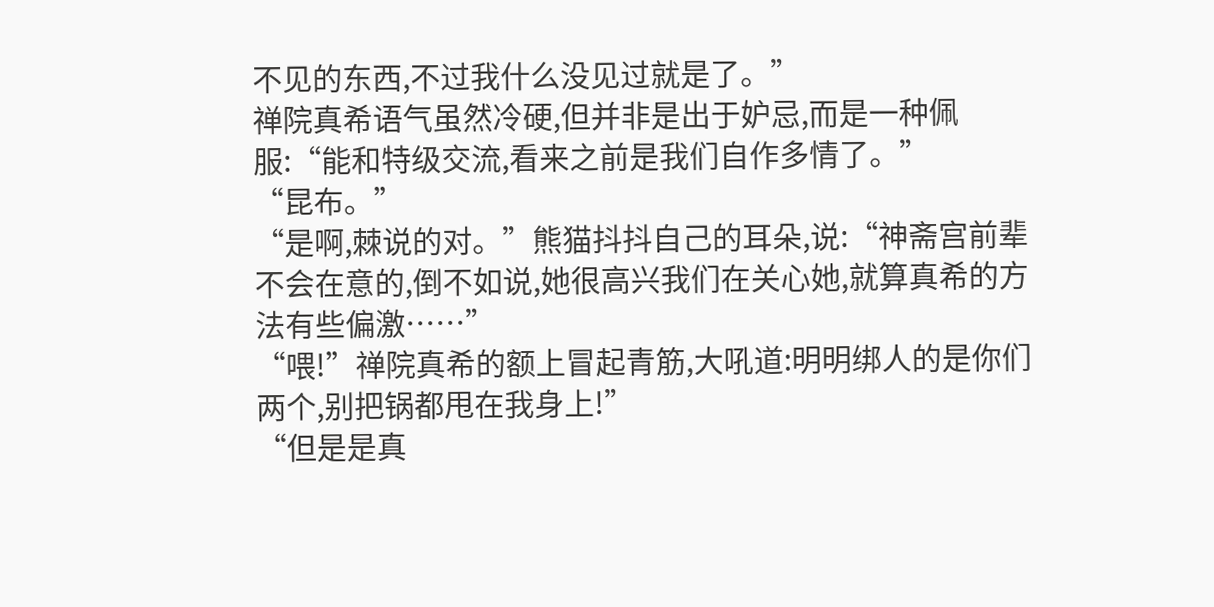不见的东西,不过我什么没见过就是了。”
禅院真希语气虽然冷硬,但并非是出于妒忌,而是一种佩服:“能和特级交流,看来之前是我们自作多情了。”
“昆布。”
“是啊,棘说的对。”熊猫抖抖自己的耳朵,说:“神斋宫前辈不会在意的,倒不如说,她很高兴我们在关心她,就算真希的方法有些偏激……”
“喂!”禅院真希的额上冒起青筋,大吼道:明明绑人的是你们两个,别把锅都甩在我身上!”
“但是是真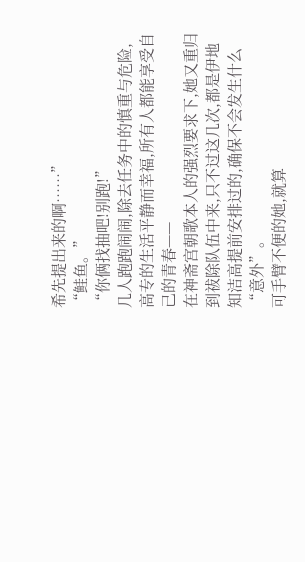希先提出来的啊……”
“鲑鱼。”
“你俩找抽吧!别跑!”
几人跑跑闹闹,除去任务中的慎重与危险,高专的生活平静而幸福,所有人都能享受自己的青春——
在神斋宫朝歌本人的强烈要求下,她又重归到祓除队伍中来,只不过这几次,都是伊地知洁高提前安排过的,确保不会发生什么“意外”。
可手臂不便的她,就算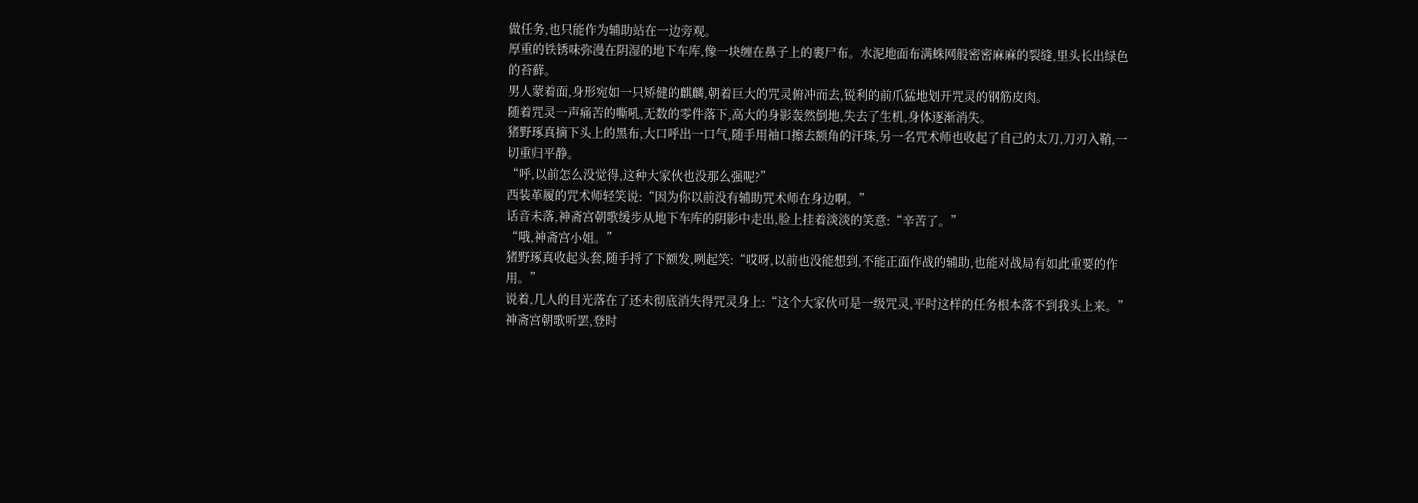做任务,也只能作为辅助站在一边旁观。
厚重的铁锈味弥漫在阴湿的地下车库,像一块缠在鼻子上的裹尸布。水泥地面布满蛛网般密密麻麻的裂缝,里头长出绿色的苔藓。
男人蒙着面,身形宛如一只矫健的麒麟,朝着巨大的咒灵俯冲而去,锐利的前爪猛地划开咒灵的钢筋皮肉。
随着咒灵一声痛苦的嘶吼,无数的零件落下,高大的身影轰然倒地,失去了生机,身体逐渐消失。
猪野琢真摘下头上的黑布,大口呼出一口气,随手用袖口擦去额角的汗珠,另一名咒术师也收起了自己的太刀,刀刃入鞘,一切重归平静。
“呼,以前怎么没觉得,这种大家伙也没那么强呢?”
西装革履的咒术师轻笑说:“因为你以前没有辅助咒术师在身边啊。”
话音未落,神斋宫朝歌缓步从地下车库的阴影中走出,脸上挂着淡淡的笑意:“辛苦了。”
“哦,神斋宫小姐。”
猪野琢真收起头套,随手捋了下额发,咧起笑:“哎呀,以前也没能想到,不能正面作战的辅助,也能对战局有如此重要的作用。”
说着,几人的目光落在了还未彻底消失得咒灵身上:“这个大家伙可是一级咒灵,平时这样的任务根本落不到我头上来。”
神斋宫朝歌听罢,登时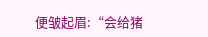便皱起眉:“会给猪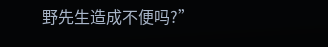野先生造成不便吗?”